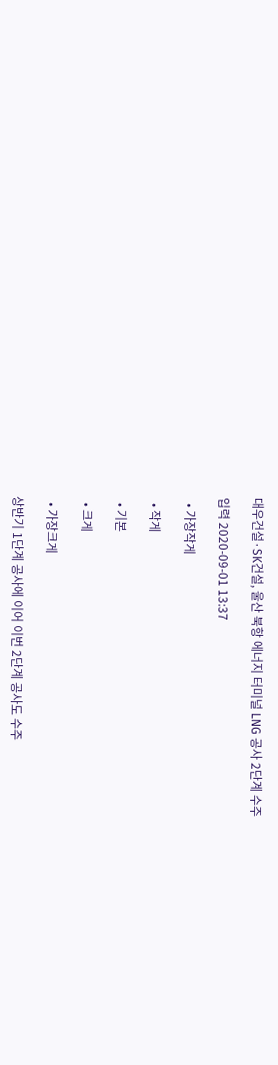대우건설·SK건설, 울산 북항 에너지 터미널 LNG 공사 2단계 수주

입력 2020-09-01 13:37

  • 가장작게

  • 작게

  • 기본

  • 크게

  • 가장크게

상반기 1단계 공사에 이어 이번 2단계 공사도 수주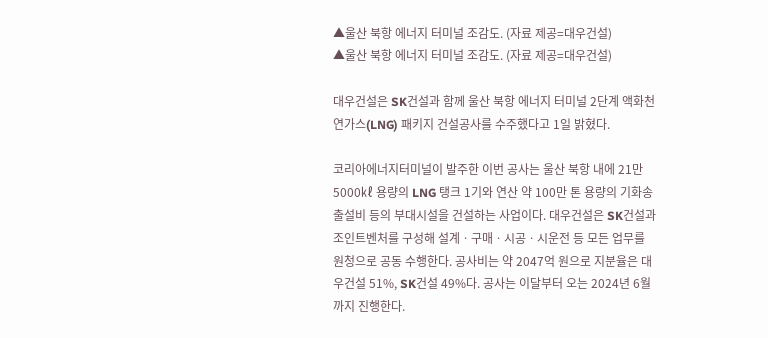▲울산 북항 에너지 터미널 조감도. (자료 제공=대우건설)
▲울산 북항 에너지 터미널 조감도. (자료 제공=대우건설)

대우건설은 SK건설과 함께 울산 북항 에너지 터미널 2단계 액화천연가스(LNG) 패키지 건설공사를 수주했다고 1일 밝혔다.

코리아에너지터미널이 발주한 이번 공사는 울산 북항 내에 21만5000㎘ 용량의 LNG 탱크 1기와 연산 약 100만 톤 용량의 기화송출설비 등의 부대시설을 건설하는 사업이다. 대우건설은 SK건설과 조인트벤처를 구성해 설계ㆍ구매ㆍ시공ㆍ시운전 등 모든 업무를 원청으로 공동 수행한다. 공사비는 약 2047억 원으로 지분율은 대우건설 51%, SK건설 49%다. 공사는 이달부터 오는 2024년 6월까지 진행한다.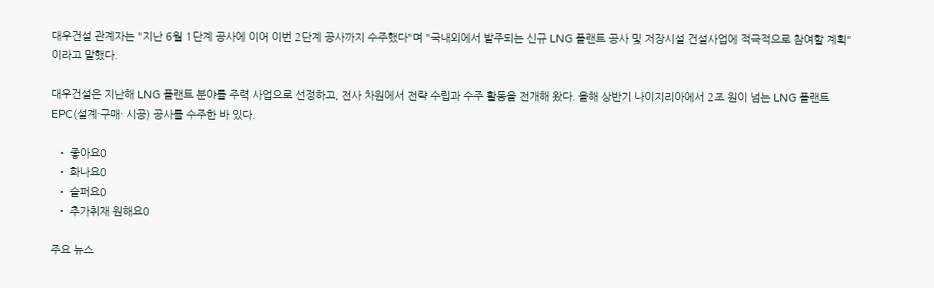대우건설 관계자는 "지난 6월 1단계 공사에 이어 이번 2단계 공사까지 수주했다"며 "국내외에서 발주되는 신규 LNG 플랜트 공사 및 저장시설 건설사업에 적극적으로 참여할 계획"이라고 말했다.

대우건설은 지난해 LNG 플랜트 분야를 주력 사업으로 선정하고, 전사 차원에서 전략 수립과 수주 활동을 전개해 왔다. 올해 상반기 나이지리아에서 2조 원이 넘는 LNG 플랜트 EPC(설계·구매· 시공) 공사를 수주한 바 있다.

  • 좋아요0
  • 화나요0
  • 슬퍼요0
  • 추가취재 원해요0

주요 뉴스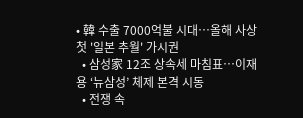• 韓 수출 7000억불 시대⋯올해 사상 첫 '일본 추월' 가시권
  • 삼성家 12조 상속세 마침표…이재용 ‘뉴삼성’ 체제 본격 시동
  • 전쟁 속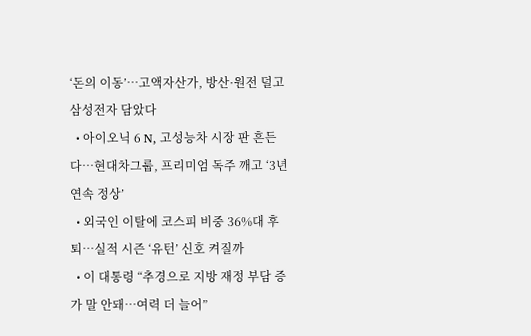‘돈의 이동’…고액자산가, 방산·원전 덜고 삼성전자 담았다
  • 아이오닉 6 N, 고성능차 시장 판 흔든다…현대차그룹, 프리미엄 독주 깨고 ‘3년 연속 정상’
  • 외국인 이탈에 코스피 비중 36%대 후퇴…실적 시즌 ‘유턴’ 신호 켜질까
  • 이 대통령 “추경으로 지방 재정 부담 증가 말 안돼…여력 더 늘어”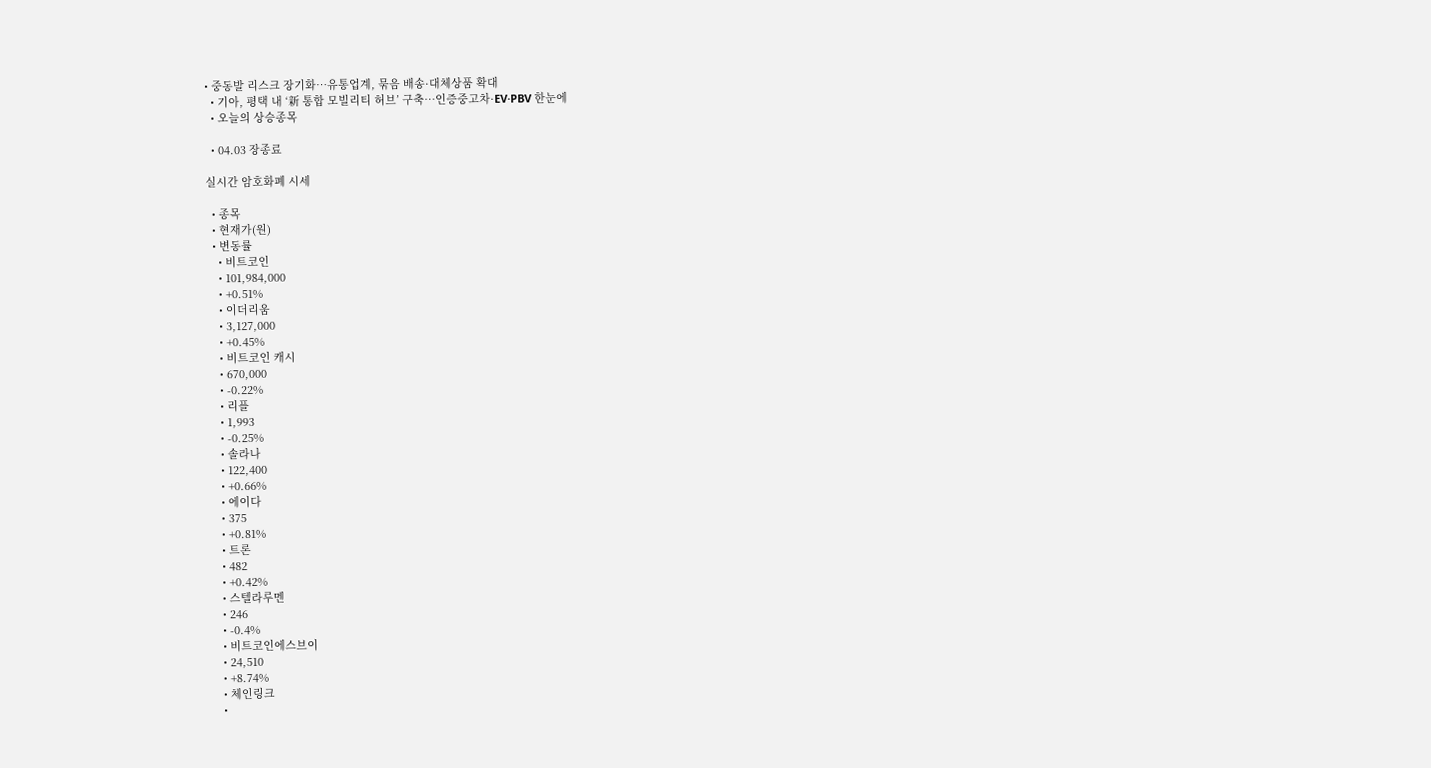• 중동발 리스크 장기화…유통업계, 묶음 배송·대체상품 확대
  • 기아, 평택 내 ‘新 통합 모빌리티 허브’ 구축…인증중고차·EV·PBV 한눈에
  • 오늘의 상승종목

  • 04.03 장종료

실시간 암호화폐 시세

  • 종목
  • 현재가(원)
  • 변동률
    • 비트코인
    • 101,984,000
    • +0.51%
    • 이더리움
    • 3,127,000
    • +0.45%
    • 비트코인 캐시
    • 670,000
    • -0.22%
    • 리플
    • 1,993
    • -0.25%
    • 솔라나
    • 122,400
    • +0.66%
    • 에이다
    • 375
    • +0.81%
    • 트론
    • 482
    • +0.42%
    • 스텔라루멘
    • 246
    • -0.4%
    • 비트코인에스브이
    • 24,510
    • +8.74%
    • 체인링크
    •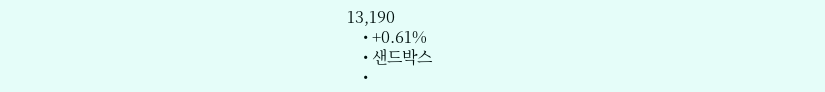13,190
    • +0.61%
    • 샌드박스
    •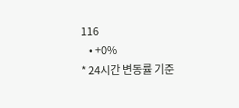116
    • +0%
* 24시간 변동률 기준